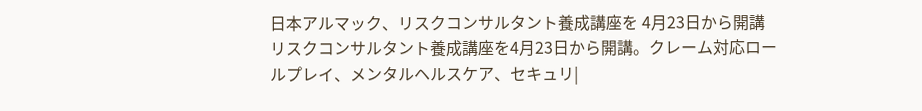日本アルマック、リスクコンサルタント養成講座を 4月23日から開講
リスクコンサルタント養成講座を4月23日から開講。クレーム対応ロールプレイ、メンタルヘルスケア、セキュリ|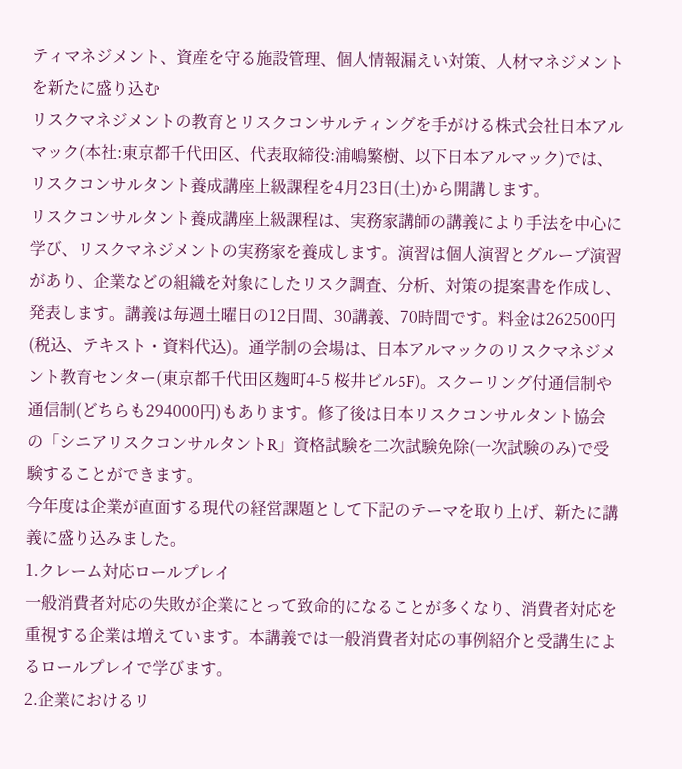ティマネジメント、資産を守る施設管理、個人情報漏えい対策、人材マネジメントを新たに盛り込む
リスクマネジメントの教育とリスクコンサルティングを手がける株式会社日本アルマック(本社:東京都千代田区、代表取締役:浦嶋繁樹、以下日本アルマック)では、リスクコンサルタント養成講座上級課程を4月23日(土)から開講します。
リスクコンサルタント養成講座上級課程は、実務家講師の講義により手法を中心に学び、リスクマネジメントの実務家を養成します。演習は個人演習とグループ演習があり、企業などの組織を対象にしたリスク調査、分析、対策の提案書を作成し、発表します。講義は毎週土曜日の12日間、30講義、70時間です。料金は262500円(税込、テキスト・資料代込)。通学制の会場は、日本アルマックのリスクマネジメント教育センター(東京都千代田区麹町4-5 桜井ビル5F)。スクーリング付通信制や通信制(どちらも294000円)もあります。修了後は日本リスクコンサルタント協会の「シニアリスクコンサルタントR」資格試験を二次試験免除(一次試験のみ)で受験することができます。
今年度は企業が直面する現代の経営課題として下記のテーマを取り上げ、新たに講義に盛り込みました。
1.クレーム対応ロールプレイ
一般消費者対応の失敗が企業にとって致命的になることが多くなり、消費者対応を重視する企業は増えています。本講義では一般消費者対応の事例紹介と受講生によるロールプレイで学びます。
2.企業におけるリ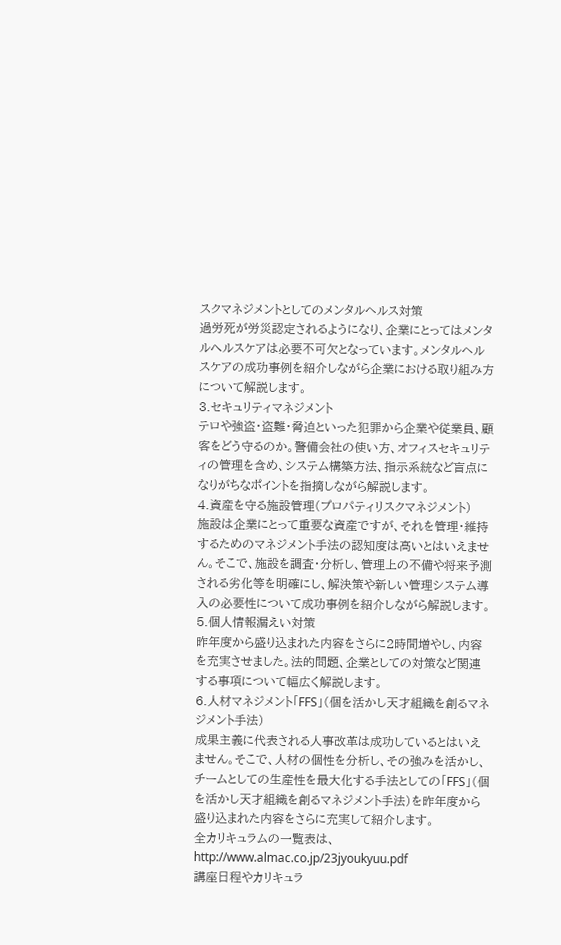スクマネジメントとしてのメンタルヘルス対策
過労死が労災認定されるようになり、企業にとってはメンタルへルスケアは必要不可欠となっています。メンタルヘルスケアの成功事例を紹介しながら企業における取り組み方について解説します。
3.セキュリティマネジメント
テロや強盗・盗難・脅迫といった犯罪から企業や従業員、顧客をどう守るのか。警備会社の使い方、オフィスセキュリティの管理を含め、システム構築方法、指示系統など盲点になりがちなポイントを指摘しながら解説します。
4.資産を守る施設管理(プロパティリスクマネジメント)
施設は企業にとって重要な資産ですが、それを管理・維持するためのマネジメント手法の認知度は高いとはいえません。そこで、施設を調査・分析し、管理上の不備や将来予測される劣化等を明確にし、解決策や新しい管理システム導入の必要性について成功事例を紹介しながら解説します。
5.個人情報漏えい対策
昨年度から盛り込まれた内容をさらに2時間増やし、内容を充実させました。法的問題、企業としての対策など関連する事項について幅広く解説します。
6.人材マネジメント「FFS」(個を活かし天才組織を創るマネジメント手法)
成果主義に代表される人事改革は成功しているとはいえません。そこで、人材の個性を分析し、その強みを活かし、チームとしての生産性を最大化する手法としての「FFS」(個を活かし天才組織を創るマネジメント手法)を昨年度から盛り込まれた内容をさらに充実して紹介します。
全カリキュラムの一覧表は、
http://www.almac.co.jp/23jyoukyuu.pdf
講座日程やカリキュラ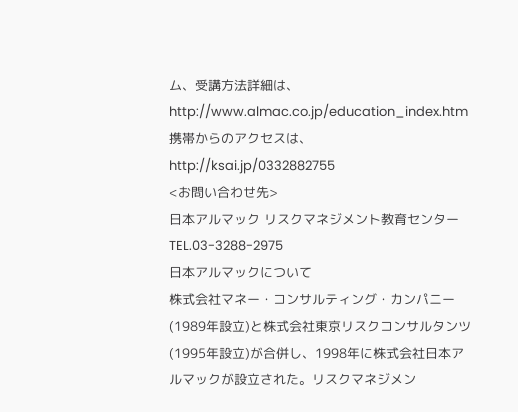ム、受講方法詳細は、
http://www.almac.co.jp/education_index.htm
携帯からのアクセスは、http://ksai.jp/0332882755
<お問い合わせ先>
日本アルマック リスクマネジメント教育センター
TEL.03-3288-2975
日本アルマックについて
株式会社マネー・コンサルティング・カンパニー(1989年設立)と株式会社東京リスクコンサルタンツ(1995年設立)が合併し、1998年に株式会社日本アルマックが設立された。リスクマネジメン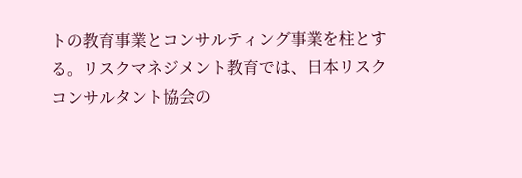トの教育事業とコンサルティング事業を柱とする。リスクマネジメント教育では、日本リスクコンサルタント協会の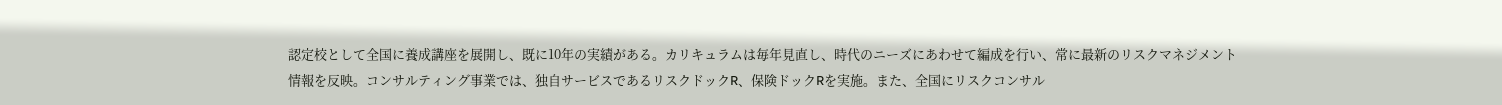認定校として全国に養成講座を展開し、既に10年の実績がある。カリキュラムは毎年見直し、時代のニーズにあわせて編成を行い、常に最新のリスクマネジメント情報を反映。コンサルティング事業では、独自サービスであるリスクドックR、保険ドックRを実施。また、全国にリスクコンサル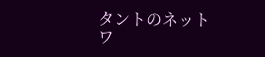タントのネットワ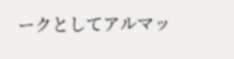ークとしてアルマッ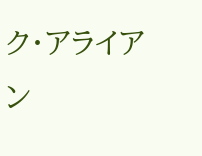ク・アライアン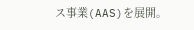ス事業(AAS)を展開。